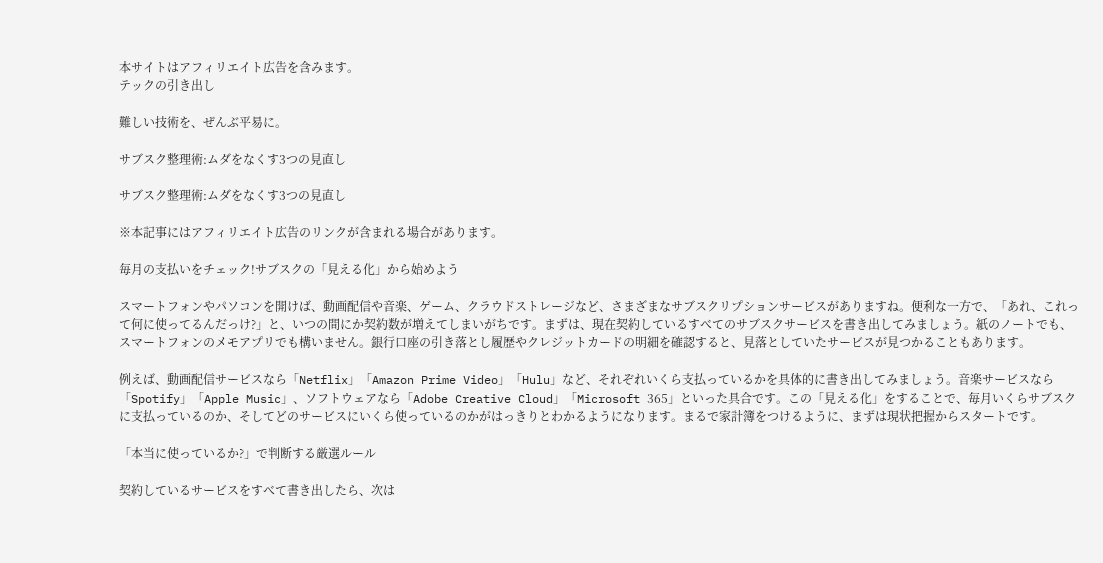本サイトはアフィリエイト広告を含みます。
テックの引き出し

難しい技術を、ぜんぶ平易に。

サブスク整理術:ムダをなくす3つの見直し

サブスク整理術:ムダをなくす3つの見直し

※本記事にはアフィリエイト広告のリンクが含まれる場合があります。

毎月の支払いをチェック!サブスクの「見える化」から始めよう

スマートフォンやパソコンを開けば、動画配信や音楽、ゲーム、クラウドストレージなど、さまざまなサブスクリプションサービスがありますね。便利な一方で、「あれ、これって何に使ってるんだっけ?」と、いつの間にか契約数が増えてしまいがちです。まずは、現在契約しているすべてのサブスクサービスを書き出してみましょう。紙のノートでも、スマートフォンのメモアプリでも構いません。銀行口座の引き落とし履歴やクレジットカードの明細を確認すると、見落としていたサービスが見つかることもあります。

例えば、動画配信サービスなら「Netflix」「Amazon Prime Video」「Hulu」など、それぞれいくら支払っているかを具体的に書き出してみましょう。音楽サービスなら「Spotify」「Apple Music」、ソフトウェアなら「Adobe Creative Cloud」「Microsoft 365」といった具合です。この「見える化」をすることで、毎月いくらサブスクに支払っているのか、そしてどのサービスにいくら使っているのかがはっきりとわかるようになります。まるで家計簿をつけるように、まずは現状把握からスタートです。

「本当に使っているか?」で判断する厳選ルール

契約しているサービスをすべて書き出したら、次は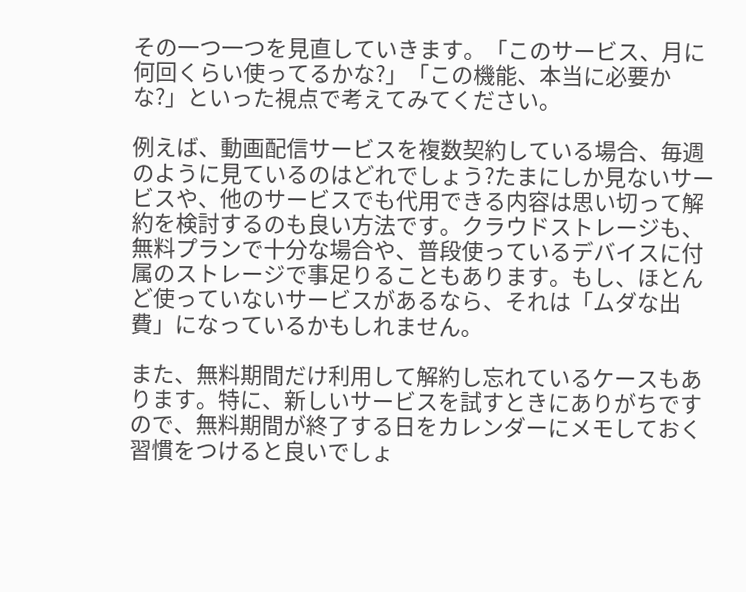その一つ一つを見直していきます。「このサービス、月に何回くらい使ってるかな?」「この機能、本当に必要かな?」といった視点で考えてみてください。

例えば、動画配信サービスを複数契約している場合、毎週のように見ているのはどれでしょう?たまにしか見ないサービスや、他のサービスでも代用できる内容は思い切って解約を検討するのも良い方法です。クラウドストレージも、無料プランで十分な場合や、普段使っているデバイスに付属のストレージで事足りることもあります。もし、ほとんど使っていないサービスがあるなら、それは「ムダな出費」になっているかもしれません。

また、無料期間だけ利用して解約し忘れているケースもあります。特に、新しいサービスを試すときにありがちですので、無料期間が終了する日をカレンダーにメモしておく習慣をつけると良いでしょ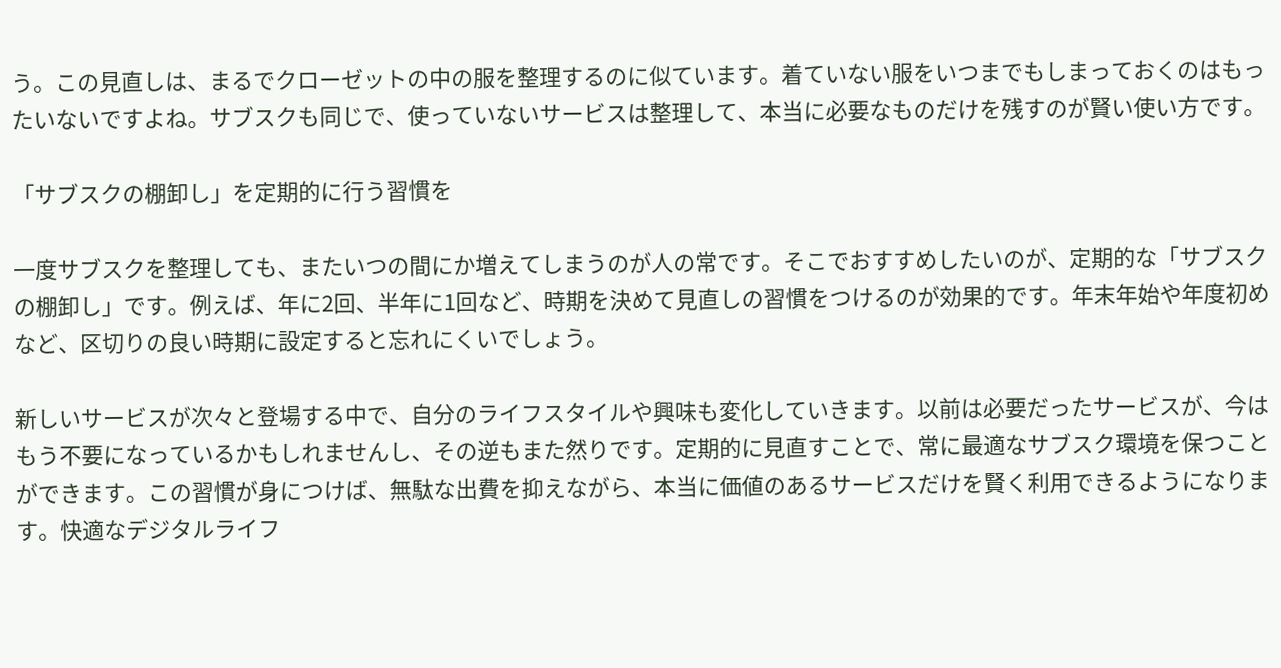う。この見直しは、まるでクローゼットの中の服を整理するのに似ています。着ていない服をいつまでもしまっておくのはもったいないですよね。サブスクも同じで、使っていないサービスは整理して、本当に必要なものだけを残すのが賢い使い方です。

「サブスクの棚卸し」を定期的に行う習慣を

一度サブスクを整理しても、またいつの間にか増えてしまうのが人の常です。そこでおすすめしたいのが、定期的な「サブスクの棚卸し」です。例えば、年に2回、半年に1回など、時期を決めて見直しの習慣をつけるのが効果的です。年末年始や年度初めなど、区切りの良い時期に設定すると忘れにくいでしょう。

新しいサービスが次々と登場する中で、自分のライフスタイルや興味も変化していきます。以前は必要だったサービスが、今はもう不要になっているかもしれませんし、その逆もまた然りです。定期的に見直すことで、常に最適なサブスク環境を保つことができます。この習慣が身につけば、無駄な出費を抑えながら、本当に価値のあるサービスだけを賢く利用できるようになります。快適なデジタルライフ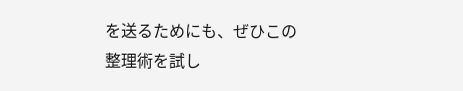を送るためにも、ぜひこの整理術を試し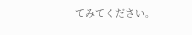てみてください。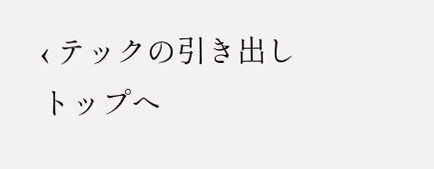‹ テックの引き出し トップへ